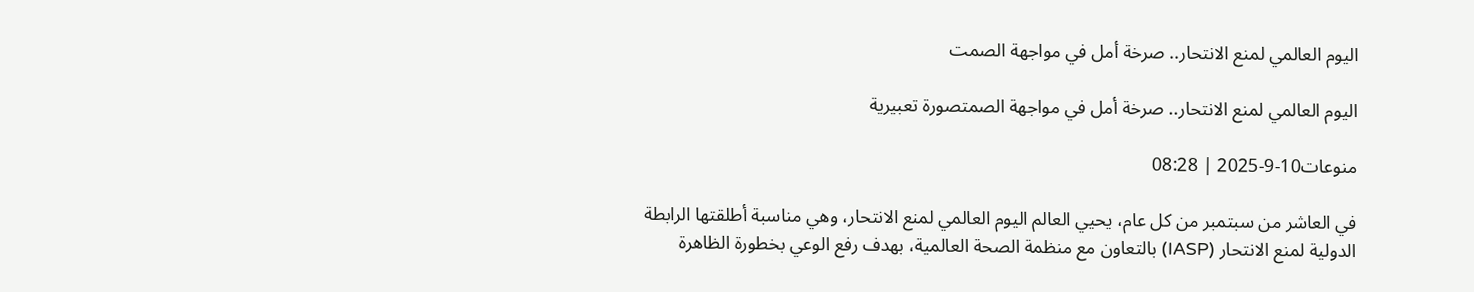اليوم العالمي لمنع الانتحار.. صرخة أمل في مواجهة الصمت

اليوم العالمي لمنع الانتحار.. صرخة أمل في مواجهة الصمتصورة تعبيرية

منوعات10-9-2025 | 08:28

في العاشر من سبتمبر من كل عام، يحيي العالم اليوم العالمي لمنع الانتحار، وهي مناسبة أطلقتها الرابطة الدولية لمنع الانتحار (IASP) بالتعاون مع منظمة الصحة العالمية، بهدف رفع الوعي بخطورة الظاهرة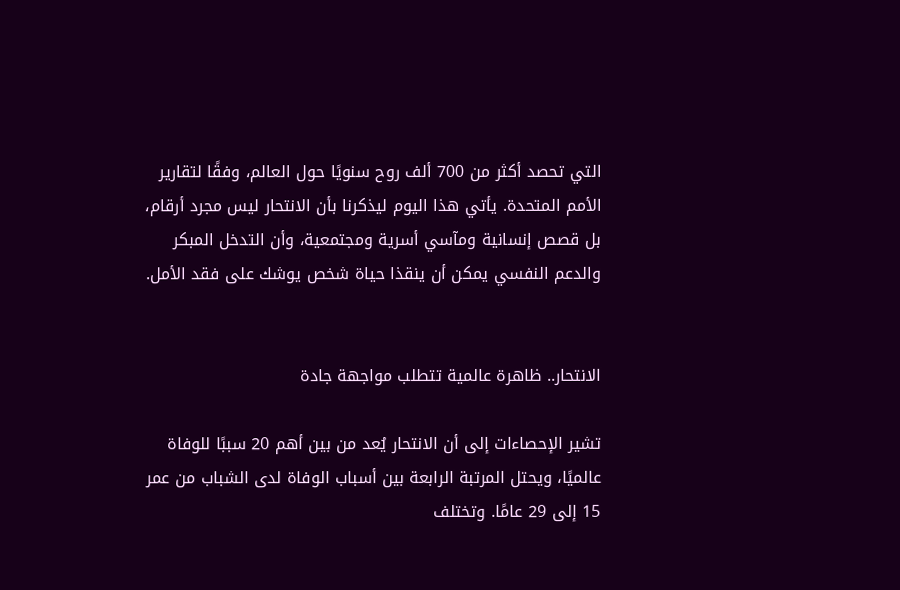التي تحصد أكثر من 700 ألف روح سنويًا حول العالم، وفقًا لتقارير الأمم المتحدة. يأتي هذا اليوم ليذكرنا بأن الانتحار ليس مجرد أرقام، بل قصص إنسانية ومآسي أسرية ومجتمعية، وأن التدخل المبكر والدعم النفسي يمكن أن ينقذا حياة شخص يوشك على فقد الأمل.


الانتحار.. ظاهرة عالمية تتطلب مواجهة جادة

تشير الإحصاءات إلى أن الانتحار يُعد من بين أهم 20 سببًا للوفاة عالميًا، ويحتل المرتبة الرابعة بين أسباب الوفاة لدى الشباب من عمر 15 إلى 29 عامًا. وتختلف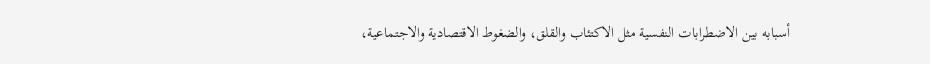أسبابه بين الاضطرابات النفسية مثل الاكتئاب والقلق، والضغوط الاقتصادية والاجتماعية،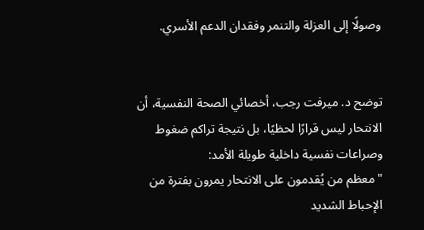وصولًا إلى العزلة والتنمر وفقدان الدعم الأسري.


توضح د. ميرفت رجب، أخصائي الصحة النفسية، أن الانتحار ليس قرارًا لحظيًا، بل نتيجة تراكم ضغوط وصراعات نفسية داخلية طويلة الأمد:
"معظم من يُقدمون على الانتحار يمرون بفترة من الإحباط الشديد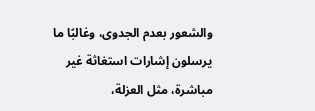والشعور بعدم الجدوى، وغالبًا ما يرسلون إشارات استغاثة غير مباشرة، مثل العزلة،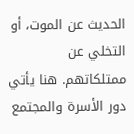الحديث عن الموت، أو التخلي عن ممتلكاتهم. هنا يأتي دور الأسرة والمجتمع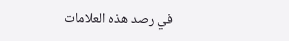في رصد هذه العلامات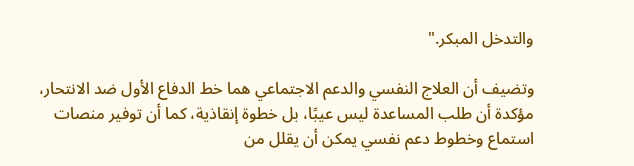والتدخل المبكر."

وتضيف أن العلاج النفسي والدعم الاجتماعي هما خط الدفاع الأول ضد الانتحار، مؤكدة أن طلب المساعدة ليس عيبًا، بل خطوة إنقاذية، كما أن توفير منصات استماع وخطوط دعم نفسي يمكن أن يقلل من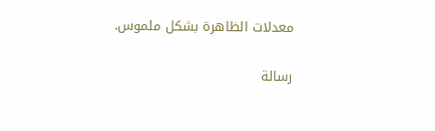معدلات الظاهرة بشكل ملموس.

رسالة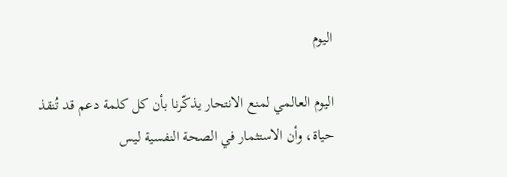اليوم

اليوم العالمي لمنع الانتحار يذكّرنا بأن كل كلمة دعم قد تُنقذ حياة، وأن الاستثمار في الصحة النفسية ليس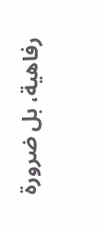رفاهية، بل ضرورة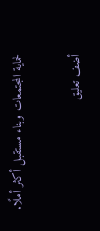لحماية المجتمعات وبناء مستقبل أكثر أملًا.

أضف تعليق